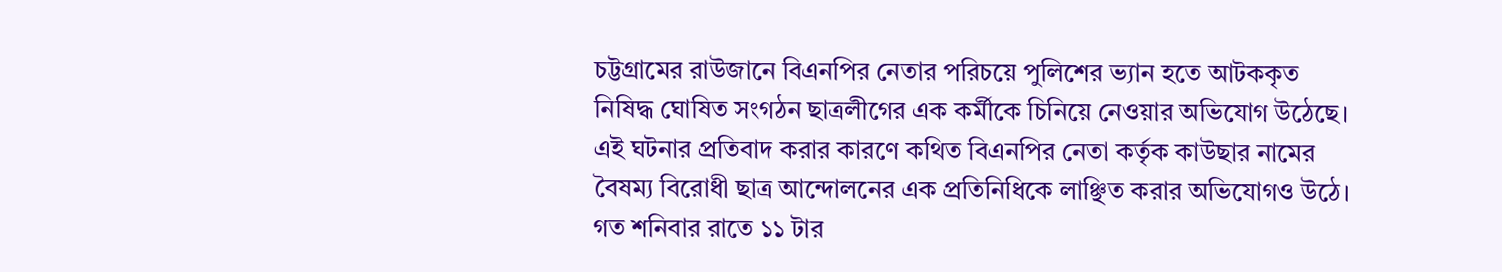চট্টগ্রামের রাউজানে বিএনপির নেতার পরিচয়ে পুলিশের ভ্যান হতে আটককৃত নিষিদ্ধ ঘোষিত সংগঠন ছাত্রলীগের এক কর্মীকে চিনিয়ে নেওয়ার অভিযোগ উঠেছে। এই ঘটনার প্রতিবাদ করার কারণে কথিত বিএনপির নেতা কর্তৃক কাউছার নামের বৈষম্য বিরোধী ছাত্র আন্দোলনের এক প্রতিনিধিকে লাঞ্ছিত করার অভিযোগও উঠে।
গত শনিবার রাতে ১১ টার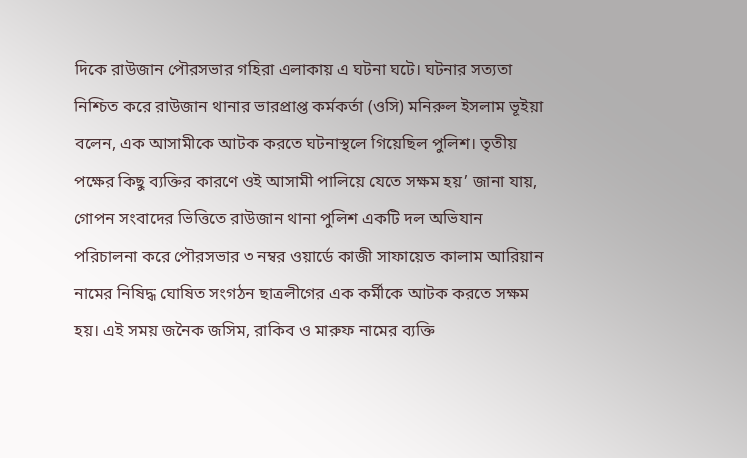দিকে রাউজান পৌরসভার গহিরা এলাকায় এ ঘটনা ঘটে। ঘটনার সত্যতা নিশ্চিত করে রাউজান থানার ভারপ্রাপ্ত কর্মকর্তা (ওসি) মনিরুল ইসলাম ভূইয়া বলেন, এক আসামীকে আটক করতে ঘটনাস্থলে গিয়েছিল পুলিশ। তৃতীয় পক্ষের কিছু ব্যক্তির কারণে ওই আসামী পালিয়ে যেতে সক্ষম হয়’ জানা যায়, গোপন সংবাদের ভিত্তিতে রাউজান থানা পুলিশ একটি দল অভিযান পরিচালনা করে পৌরসভার ৩ নম্বর ওয়ার্ডে কাজী সাফায়েত কালাম আরিয়ান নামের নিষিদ্ধ ঘোষিত সংগঠন ছাত্রলীগের এক কর্মীকে আটক করতে সক্ষম হয়। এই সময় জনৈক জসিম, রাকিব ও মারুফ নামের ব্যক্তি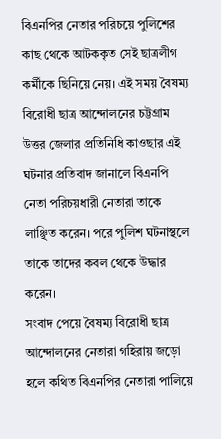বিএনপির নেতার পরিচয়ে পুলিশের কাছ থেকে আটককৃত সেই ছাত্রলীগ কর্মীকে ছিনিয়ে নেয়। এই সময় বৈষম্য বিরোধী ছাত্র আন্দোলনের চট্টগ্রাম উত্তর জেলার প্রতিনিধি কাওছার এই ঘটনার প্রতিবাদ জানালে বিএনপি নেতা পরিচয়ধারী নেতারা তাকে লাঞ্ছিত করেন। পরে পুলিশ ঘটনাস্থলে তাকে তাদের কবল থেকে উদ্ধার করেন।
সংবাদ পেয়ে বৈষম্য বিরোধী ছাত্র আন্দোলনের নেতারা গহিরায় জড়ো হলে কথিত বিএনপির নেতারা পালিয়ে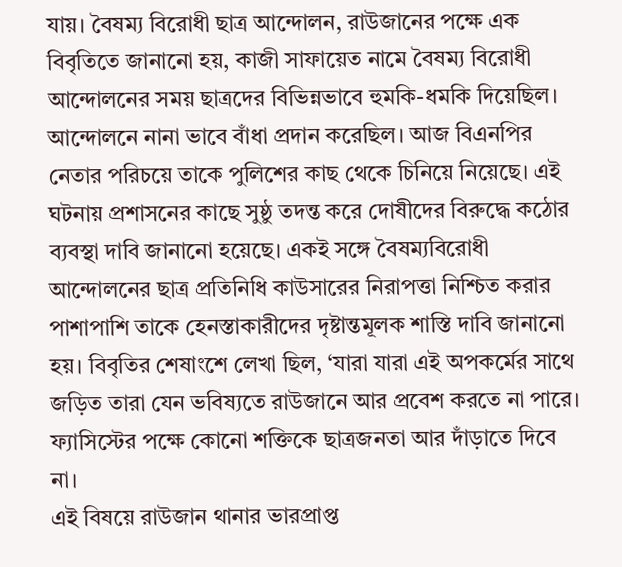যায়। বৈষম্য বিরোধী ছাত্র আন্দোলন, রাউজানের পক্ষে এক বিবৃতিতে জানানো হয়, কাজী সাফায়েত নামে বৈষম্য বিরোধী আন্দোলনের সময় ছাত্রদের বিভিন্নভাবে হুমকি-ধমকি দিয়েছিল। আন্দোলনে নানা ভাবে বাঁধা প্রদান করেছিল। আজ বিএনপির নেতার পরিচয়ে তাকে পুলিশের কাছ থেকে চিনিয়ে নিয়েছে। এই ঘটনায় প্রশাসনের কাছে সুষ্ঠু তদন্ত করে দোষীদের বিরুদ্ধে কঠোর ব্যবস্থা দাবি জানানো হয়েছে। একই সঙ্গে বৈষম্যবিরোধী আন্দোলনের ছাত্র প্রতিনিধি কাউসারের নিরাপত্তা নিশ্চিত করার পাশাপাশি তাকে হেনস্তাকারীদের দৃষ্টান্তমূলক শাস্তি দাবি জানানো হয়। বিবৃতির শেষাংশে লেখা ছিল, ‘যারা যারা এই অপকর্মের সাথে জড়িত তারা যেন ভবিষ্যতে রাউজানে আর প্রবেশ করতে না পারে। ফ্যাসিস্টের পক্ষে কোনো শক্তিকে ছাত্রজনতা আর দাঁড়াতে দিবে না।
এই বিষয়ে রাউজান থানার ভারপ্রাপ্ত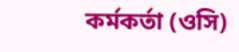কর্মকর্তা (ওসি)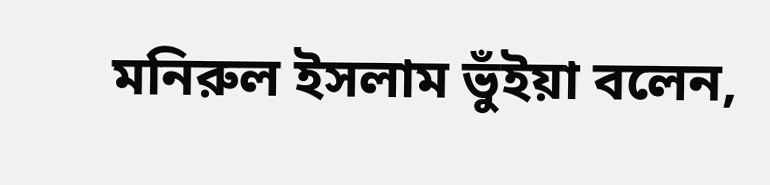মনিরুল ইসলাম ভুঁইয়া বলেন,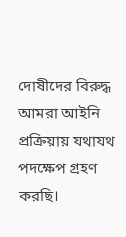দোষীদের বিরুদ্ধ আমরা আইনি প্রক্রিয়ায় যথাযথ পদক্ষেপ গ্রহণ করছি।